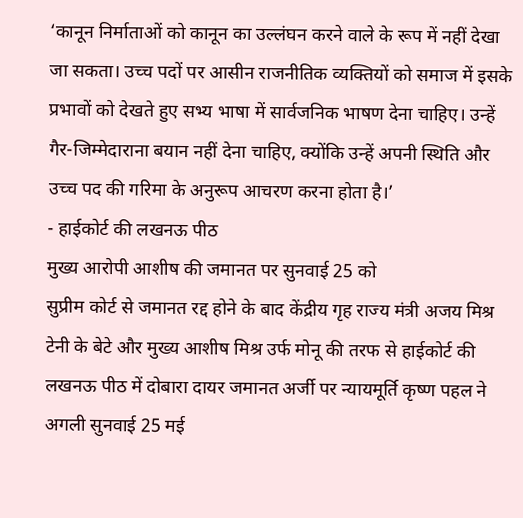‘कानून निर्माताओं को कानून का उल्लंघन करने वाले के रूप में नहीं देखा जा सकता। उच्च पदों पर आसीन राजनीतिक व्यक्तियों को समाज में इसके प्रभावों को देखते हुए सभ्य भाषा में सार्वजनिक भाषण देना चाहिए। उन्हें गैर-जिम्मेदाराना बयान नहीं देना चाहिए, क्योंकि उन्हें अपनी स्थिति और उच्च पद की गरिमा के अनुरूप आचरण करना होता है।’
- हाईकोर्ट की लखनऊ पीठ
मुख्य आरोपी आशीष की जमानत पर सुनवाई 25 को
सुप्रीम कोर्ट से जमानत रद्द होने के बाद केंद्रीय गृह राज्य मंत्री अजय मिश्र टेनी के बेटे और मुख्य आशीष मिश्र उर्फ मोनू की तरफ से हाईकोर्ट की लखनऊ पीठ में दोबारा दायर जमानत अर्जी पर न्यायमूर्ति कृष्ण पहल ने अगली सुनवाई 25 मई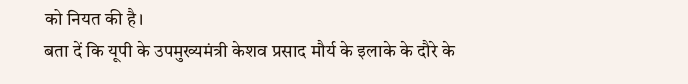को नियत की है।
बता दें कि यूपी के उपमुख्यमंत्री केशव प्रसाद मौर्य के इलाके के दौरे के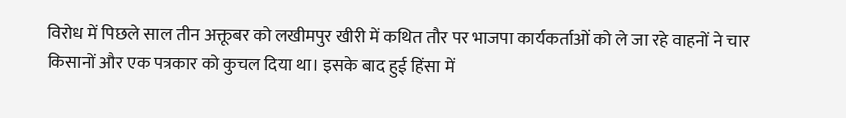विरोध में पिछले साल तीन अक्तूबर को लखीमपुर खीरी में कथित तौर पर भाजपा कार्यकर्ताओं को ले जा रहे वाहनों ने चार किसानों और एक पत्रकार को कुचल दिया था। इसके बाद हुई हिंसा में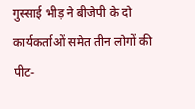गुस्साई भीड़ ने बीजेपी के दो कार्यकर्ताओं समेत तीन लोगों की पीट-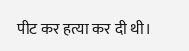पीट कर हत्या कर दी थी।